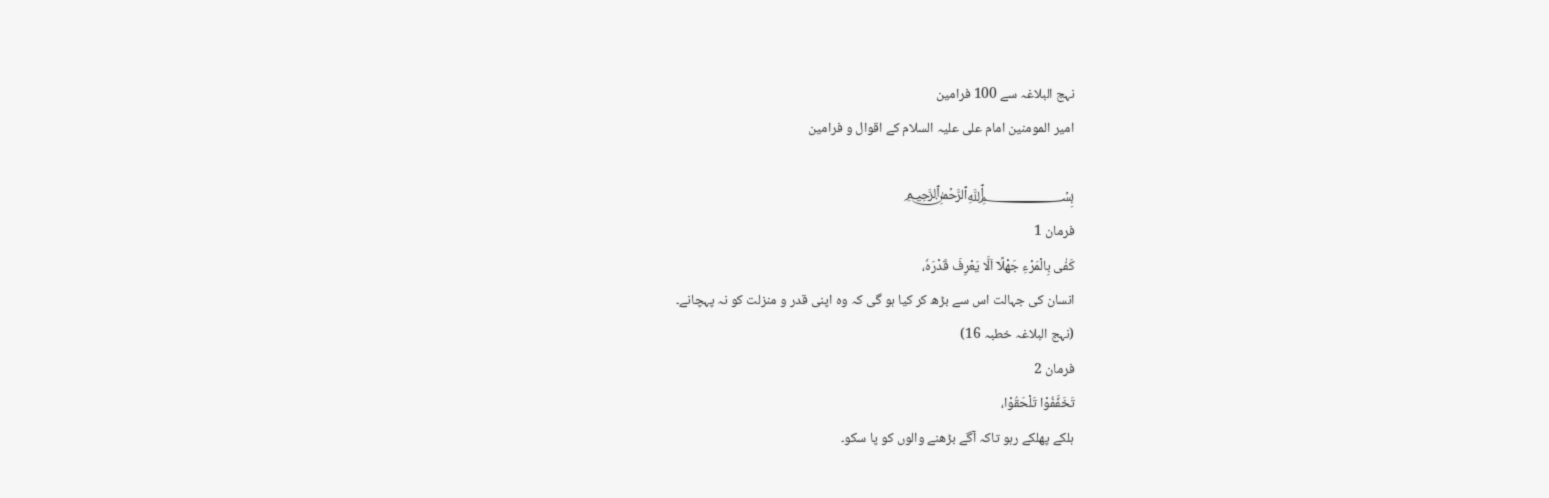نہج البلاغہ سے 100 فرامین
امیر المومنین امام علی علیہ السلام کے اقوال و فرامین

﷽
فرمان 1
كَفٰى بِالْمَرْءِ جَهْلًاۤ اَلَّا یَعْرِفَ قَدْرَهٗ،
انسان کی جہالت اس سے بڑھ کر کیا ہو گی کہ وہ اپنی قدر و منزلت کو نہ پہچانے۔
(نہج البلاغہ خطبہ 16)
فرمان 2
تَخَفَّفُوْا تَلْحَقُوْا،
ہلکے پھلکے رہو تاکہ آگے بڑھنے والوں کو پا سکو۔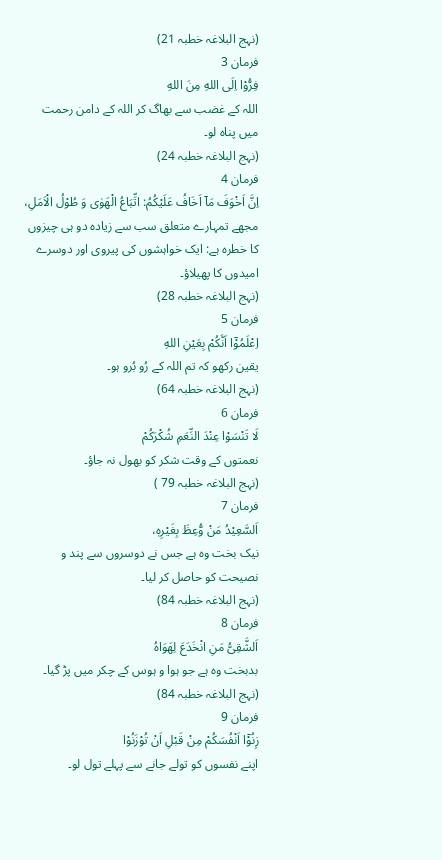(نہج البلاغہ خطبہ 21)
فرمان 3
فِرُّوْا اِلَى اللهِ مِنَ اللهِ
اللہ کے غضب سے بھاگ کر اللہ کے دامن رحمت میں پناہ لو۔
(نہج البلاغہ خطبہ 24)
فرمان 4
اِنَّ اَخْوَفَ مَاۤ اَخَافُ عَلَیْكُمُ: اتِّبَاعُ الْهَوٰى وَ طُوْلُ الْاَمَلِ،
مجھے تمہارے متعلق سب سے زیادہ دو ہی چیزوں کا خطرہ ہے: ایک خواہشوں کی پیروی اور دوسرے امیدوں کا پھیلاؤ۔
(نہج البلاغہ خطبہ 28)
فرمان 5
اِعْلَمُوْۤا اَنَّكُمْ بِعَیْنِ اللهِ
یقین رکھو کہ تم اللہ کے رُو بُرو ہو۔
(نہج البلاغہ خطبہ 64)
فرمان 6
لَا تَنْسَوْا عِنْدَ النِّعَمِ شُكْرَكُمْ
نعمتوں کے وقت شکر کو بھول نہ جاؤ۔
(نہج البلاغہ خطبہ 79 )
فرمان 7
اَلسَّعِیْدُ مَنْ وُّعِظَ بِغَیْرِهٖ،
نیک بخت وہ ہے جس نے دوسروں سے پند و نصیحت کو حاصل کر لیا۔
(نہج البلاغہ خطبہ 84)
فرمان 8
اَلشَّقِیُّ مَنِ انْخَدَعَ لِهَوَاهُ
بدبخت وہ ہے جو ہوا و ہوس کے چکر میں پڑ گیا۔
(نہج البلاغہ خطبہ 84)
فرمان 9
زِنُوْۤا اَنْفُسَكُمْ مِنْ قَبْلِ اَنْ تُوْزَنُوْا
اپنے نفسوں کو تولے جانے سے پہلے تول لو۔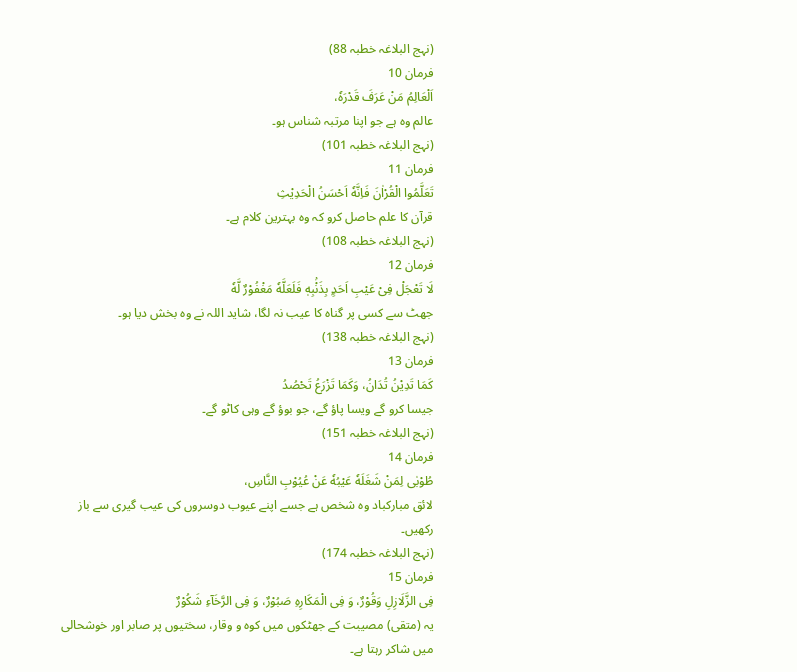(نہج البلاغہ خطبہ 88)
فرمان 10
اَلْعَالِمُ مَنْ عَرَفَ قَدْرَهٗ،
عالم وہ ہے جو اپنا مرتبہ شناس ہو۔
(نہج البلاغہ خطبہ 101)
فرمان 11
تَعَلَّمُوا الْقُرْاٰنَ فَاِنَّهٗ اَحْسَنُ الْحَدِیْثِ
قرآن کا علم حاصل کرو کہ وہ بہترین کلام ہے۔
(نہج البلاغہ خطبہ 108)
فرمان 12
لَا تَعْجَلْ فِیْ عَیْبِ اَحَدٍۭ بِذَنْۢبِهٖ فَلَعَلَّهٗ مَغْفُوْرٌ لَّهٗ
جھٹ سے کسی پر گناہ کا عیب نہ لگا، شاید اللہ نے وہ بخش دیا ہو۔
(نہج البلاغہ خطبہ 138)
فرمان 13
كَمَا تَدِیْنُ تُدَانُ، وَكَمَا تَزْرَعُ تَحْصُدُ
جیسا کرو گے ویسا پاؤ گے، جو بوؤ گے وہی کاٹو گے۔
(نہج البلاغہ خطبہ 151)
فرمان 14
طُوْبٰی لِمَنْ شَغَلَهٗ عَیْبُهٗ عَنْ عُیُوْبِ النَّاسِ،
لائق مبارکباد وہ شخص ہے جسے اپنے عیوب دوسروں کی عیب گیری سے باز رکھیں۔
(نہج البلاغہ خطبہ 174)
فرمان 15
فِی الزَّلَازِلِ وَقُوْرٌ، وَ فِی الْمَكَارِهِ صَبُوْرٌ، وَ فِی الرَّخَآءِ شَكُوْرٌ
یہ (متقی) مصیبت کے جھٹکوں میں کوہ و وقار، سختیوں پر صابر اور خوشحالی میں شاکر رہتا ہے۔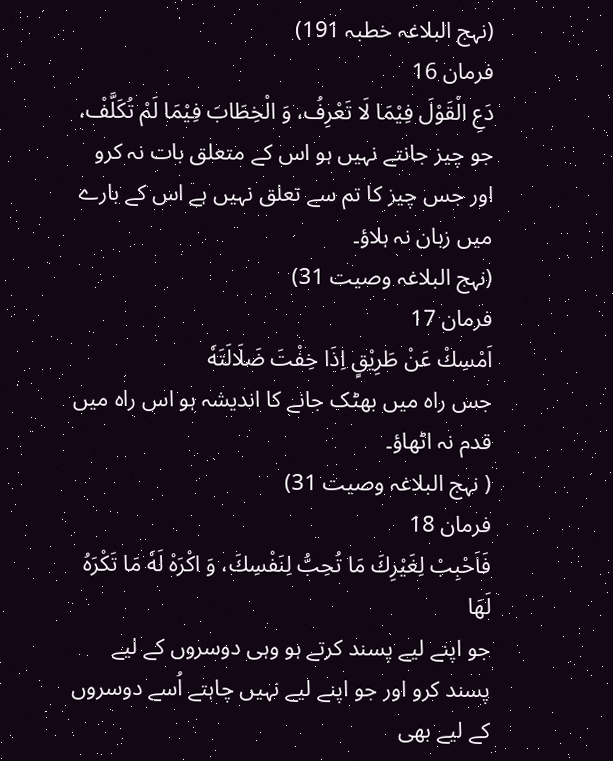(نہج البلاغہ خطبہ 191)
فرمان 16
دَعِ الْقَوْلَ فِیْمَا لَا تَعْرِفُ، وَ الْخِطَابَ فِیْمَا لَمْ تُكَلَّفْ،
جو چیز جانتے نہیں ہو اس کے متعلق بات نہ کرو اور جس چیز کا تم سے تعلق نہیں ہے اس کے بارے میں زبان نہ ہلاؤ۔
(نہج البلاغہ وصیت 31)
فرمان 17
اَمْسِكْ عَنْ طَرِیْقٍ اِذَا خِفْتَ ضَلَالَتَهٗ
جس راہ میں بھٹک جانے کا اندیشہ ہو اس راہ میں قدم نہ اٹھاؤ۔
( نہج البلاغہ وصیت 31)
فرمان 18
فَاَحْبِبْ لِغَیْرِكَ مَا تُحِبُّ لِنَفْسِكَ، وَ اكْرَهْ لَهٗ مَا تَكْرَهُ لَهَا
جو اپنے لیے پسند کرتے ہو وہی دوسروں کے لیے پسند کرو اور جو اپنے لیے نہیں چاہتے اُسے دوسروں کے لیے بھی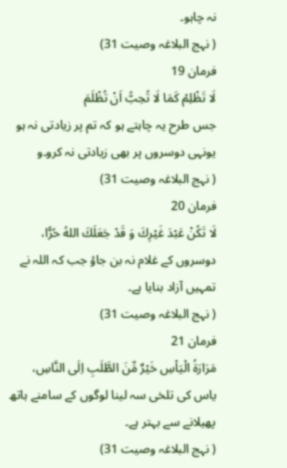نہ چاہو۔
( نہج البلاغہ وصیت 31)
فرمان 19
لَا تَظْلِمْ كَمَا لَا تُحِبُّ اَنْ تُظْلَمَ
جس طرح یہ چاہتے ہو کہ تم پر زیادتی نہ ہو یونہی دوسروں پر بھی زیادتی نہ کرو۔و
( نہج البلاغہ وصیت 31)
فرمان 20
لَا تَكُنْ عَبْدَ غَیْرِكَ وَ قَدْ جَعَلَكَ اللهُ حُرًّا،
دوسروں کے غلام نہ بن جاؤ جب کہ اللہ نے تمہیں آزاد بنایا ہے۔
( نہج البلاغہ وصیت 31)
فرمان 21
مَرَارَةُ الْیَاْسِ خَیْرٌ مِّنَ الطَّلَبِ اِلَى النَّاسِ،
یاس کی تلخی سہ لینا لوگوں کے سامنے ہاتھ پھیلانے سے بہتر ہے۔
( نہج البلاغہ وصیت 31)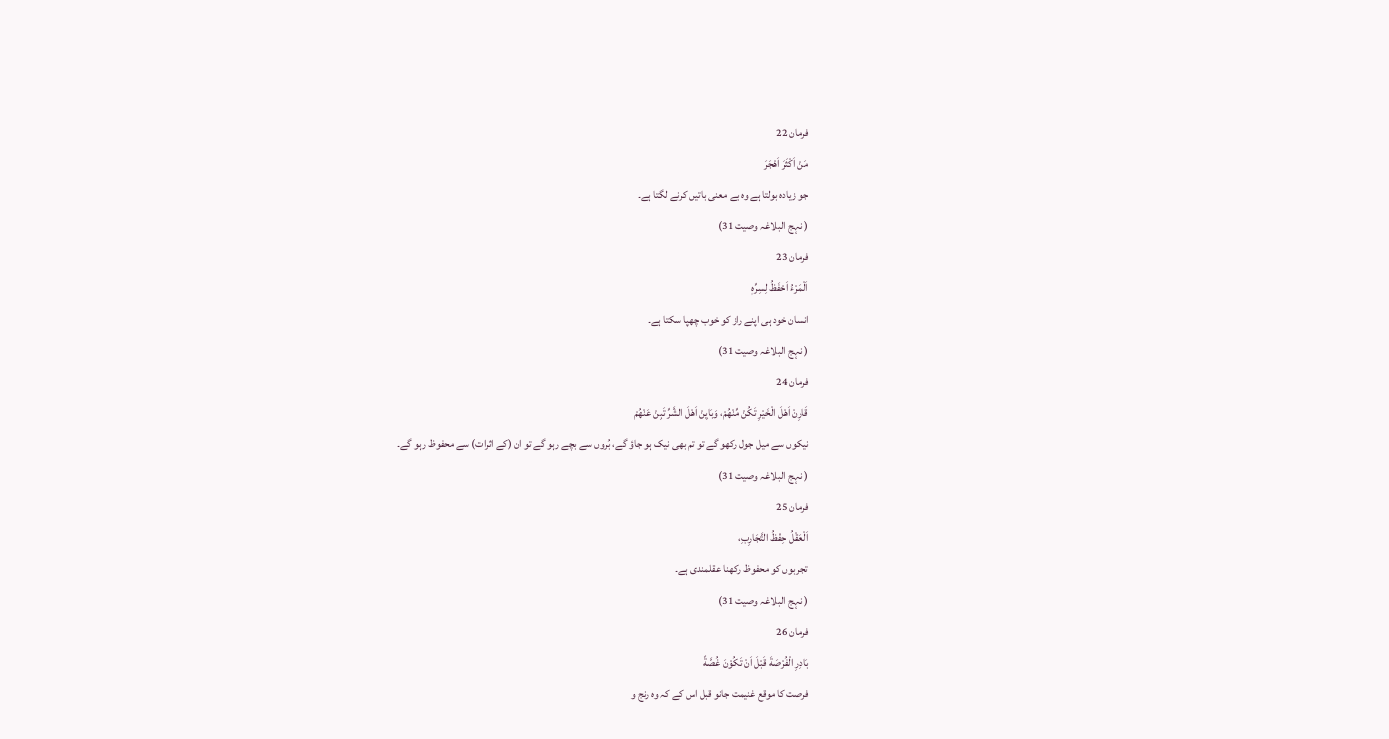فرمان 22
مَنْ اَكْثَرَ اَهْجَرَ
جو زیادہ بولتا ہے وہ بے معنی باتیں کرنے لگتا ہے۔
( نہج البلاغہ وصیت 31)
فرمان 23
اَلْمَرْءُ اَحْفَظُ لِسِرِّهٖ
انسان خود ہی اپنے راز کو خوب چھپا سکتا ہے۔
( نہج البلاغہ وصیت 31)
فرمان 24
قَارِنْ اَهْلَ الْخَیْرِ تَكُنْ مِّنْهُمْ، وَبَایِنْ اَهْلَ الشَّرِّ تَبِنْ عَنْهُمْ
نیکوں سے میل جول رکھو گے تو تم بھی نیک ہو جاؤ گے، بُروں سے بچے رہو گے تو ان (کے اثرات) سے محفوظ رہو گے۔
( نہج البلاغہ وصیت 31)
فرمان 25
اَلْعَقْلُ حِفْظُ التَّجَارِبِ،
تجربوں کو محفوظ رکھنا عقلمندی ہے۔
( نہج البلاغہ وصیت 31)
فرمان 26
بَادِرِ الْفُرْصَةَ قَبْلَ اَنْ تَكُوْنَ غُصَّةً
فرصت کا موقع غنیمت جانو قبل اس کے کہ وہ رنج و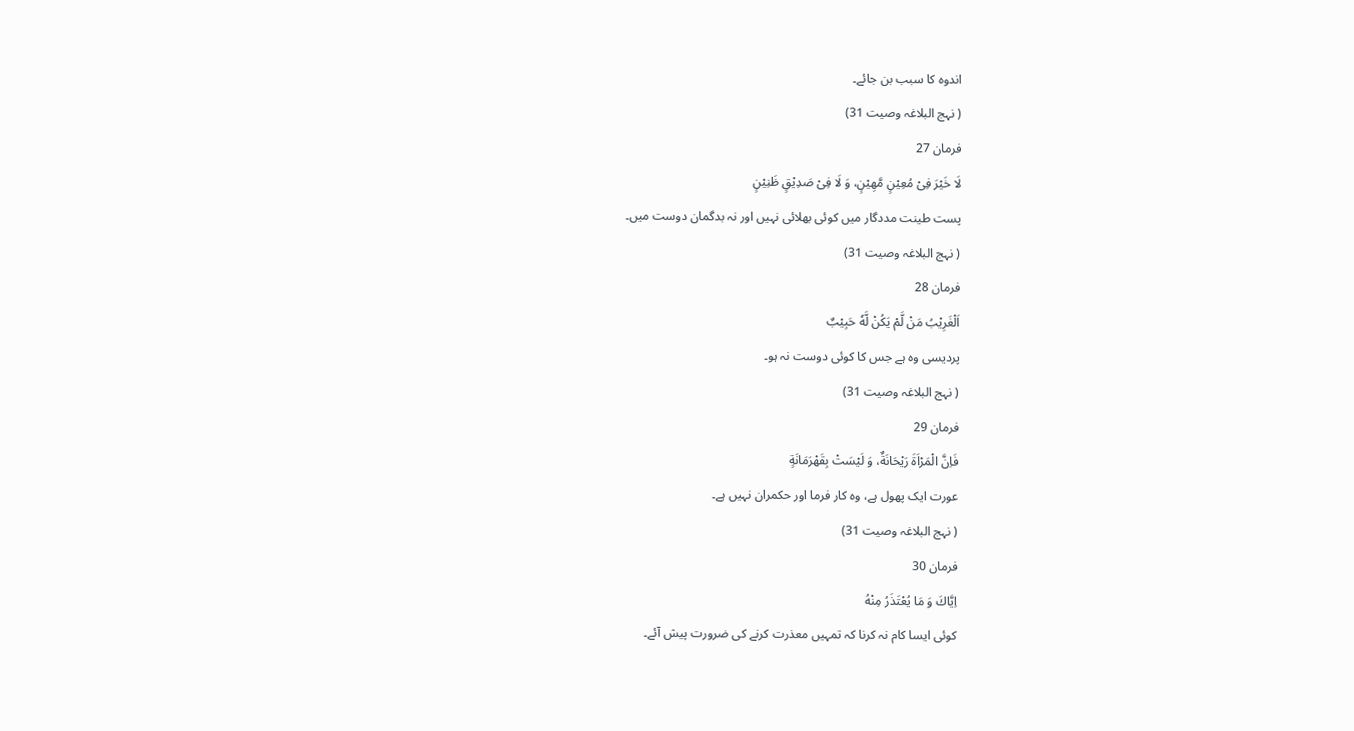اندوہ کا سبب بن جائے۔
( نہج البلاغہ وصیت 31)
فرمان 27
لَا خَیْرَ فِیْ مُعِیْنٍ مَّهِیْنٍ، وَ لَا فِیْ صَدِیْقٍ ظَنِیْنٍ
پست طینت مددگار میں کوئی بھلائی نہیں اور نہ بدگمان دوست میں۔
( نہج البلاغہ وصیت 31)
فرمان 28
اَلْغَرِیْبُ مَنْ لَّمْ یَكُنْ لَّهٗ حَبِیْبٌ
پردیسی وہ ہے جس کا کوئی دوست نہ ہو۔
( نہج البلاغہ وصیت 31)
فرمان 29
فَاِنَّ الْمَرْاَةَ رَیْحَانَةٌ، وَ لَیْسَتْ بِقَهْرَمَانَةٍ
عورت ایک پھول ہے، وہ کار فرما اور حکمران نہیں ہے۔
( نہج البلاغہ وصیت 31)
فرمان 30
اِيَّاكَ وَ مَا يُعْتَذَرُ مِنْهُ
کوئی ایسا کام نہ کرنا کہ تمہیں معذرت کرنے کی ضرورت پیش آئے۔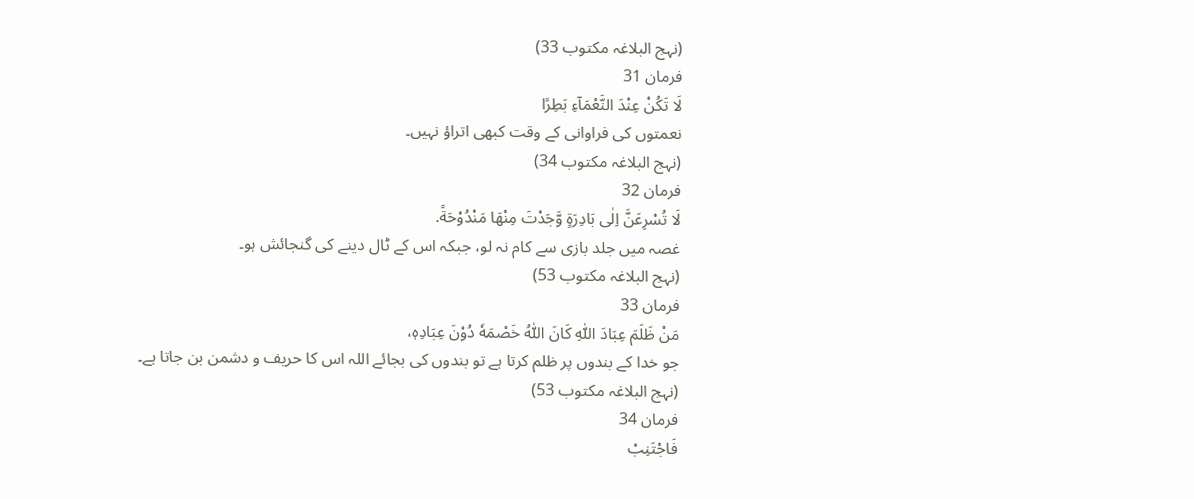(نہج البلاغہ مکتوب 33)
فرمان 31
لَا تَكُنْ عِنْدَ النَّعْمَآءِ بَطِرًا
نعمتوں کی فراوانی کے وقت کبھی اتراؤ نہیں۔
(نہج البلاغہ مکتوب 34)
فرمان 32
لَا تُسْرِعَنَّ اِلٰى بَادِرَةٍ وَّجَدْتَ مِنْهَا مَنْدُوْحَةً.
غصہ میں جلد بازی سے کام نہ لو، جبکہ اس کے ٹال دینے کی گنجائش ہو۔
(نہج البلاغہ مکتوب 53)
فرمان 33
مَنْ ظَلَمَ عِبَادَ اللّٰهِ كَانَ اللّٰهُ خَصْمَهٗ دُوْنَ عِبَادِهٖ،
جو خدا کے بندوں پر ظلم کرتا ہے تو بندوں کی بجائے اللہ اس کا حریف و دشمن بن جاتا ہے۔
(نہج البلاغہ مکتوب 53)
فرمان 34
فَاجْتَنِبْ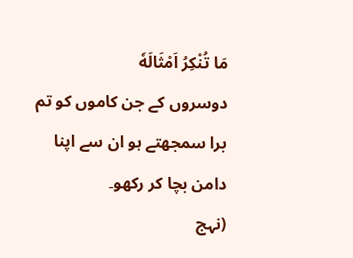مَا تُنْكِرُ اَمْثَالَهٗ
دوسروں کے جن کاموں کو تم برا سمجھتے ہو ان سے اپنا دامن بچا کر رکھو۔
(نہج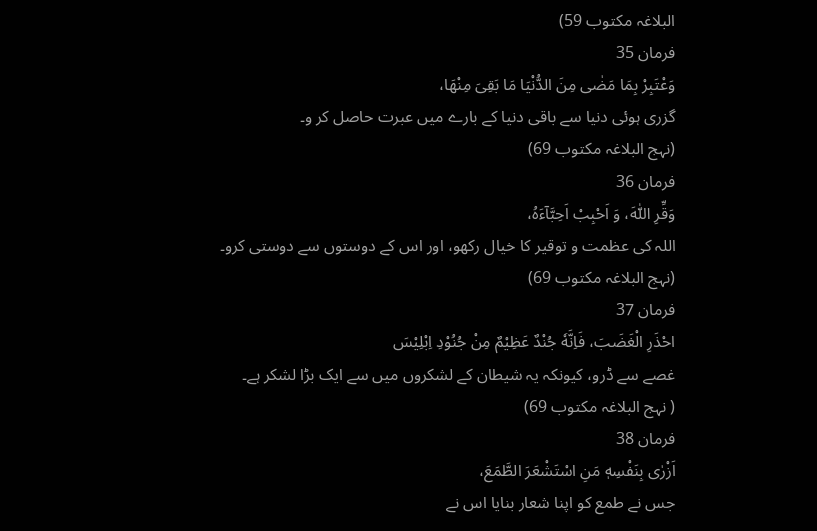البلاغہ مکتوب 59)
فرمان 35
وَعْتَبِرْ بِمَا مَضٰى مِنَ الدُّنْیَا مَا بَقِیَ مِنْهَا،
گزری ہوئی دنیا سے باقی دنیا کے بارے میں عبرت حاصل کر و۔
(نہج البلاغہ مکتوب 69)
فرمان 36
وَقِّرِ اللّٰهَ، وَ اَحْبِبْ اَحِبَّآءَهُ،
اللہ کی عظمت و توقیر کا خیال رکھو، اور اس کے دوستوں سے دوستی کرو۔
(نہج البلاغہ مکتوب 69)
فرمان 37
احْذَرِ الْغَضَبَ، فَاِنَّهٗ جُنْدٌ عَظِیْمٌ مِنْ جُنُوْدِ اِبْلِیْسَ
غصے سے ڈرو، کیونکہ یہ شیطان کے لشکروں میں سے ایک بڑا لشکر ہے۔
( نہج البلاغہ مکتوب 69)
فرمان 38
اَزْرٰى بِنَفْسِهٖ مَنِ اسْتَشْعَرَ الطَّمَعَ،
جس نے طمع کو اپنا شعار بنایا اس نے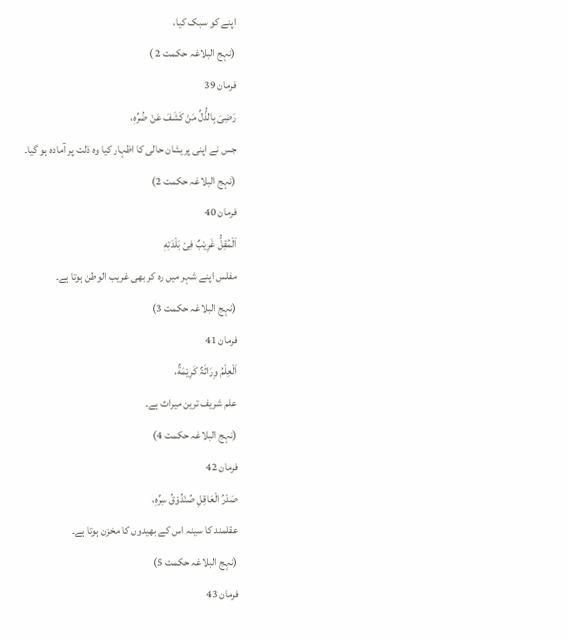اپنے کو سبک کیا،
(نہج البلاغہ حکمت 2 )
فرمان 39
رَضِیَ بِالذُّلِّ مَنْ كَشَفَ عَنْ ضُرِّهٖ،
جس نے اپنی پریشان حالی کا اظہار کیا وہ ذلت پر آمادہ ہو گیا۔
(نہج البلاغہ حکمت 2)
فرمان 40
اَلْمُقِلُّ غَرِیْبٌ فِیْ بَلْدَتِهٖ
مفلس اپنے شہر میں رہ کر بھی غریب الوطن ہوتا ہے۔
(نہج البلاغہ حکمت 3)
فرمان 41
اَلْعِلْمُ وِرَاثَۃٌ كَرِیْمَةٌ،
علم شریف ترین میراث ہے۔
(نہج البلاغہ حکمت 4)
فرمان 42
صَدْرُ الْعَاقِلِ صُنْدُوْقُ سِرِّهٖ،
عقلمند کا سینہ اس کے بھیدوں کا مخزن ہوتا ہے۔
(نہج البلاغہ حکمت 5)
فرمان 43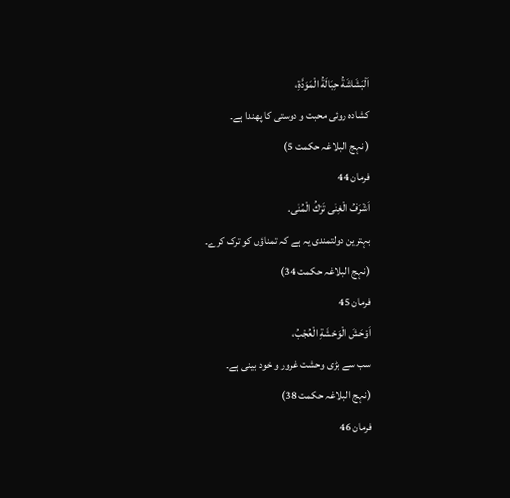اَلْبَشَاشَةُ حِبَالَةُ الْمَوَدَّةِ،
کشادہ روئی محبت و دوستی کا پھندا ہے۔
( نہج البلاغہ حکمت 5)
فرمان 44
اَشْرَفُ الْغِنٰى تَرْكُ الْمُنٰى.
بہترین دولتمندی یہ ہے کہ تمناؤں کو ترک کرے۔
(نہج البلاغہ حکمت 34)
فرمان 45
اَوْحَشَ الْوَحْشَةِ الْعُجْبُ،
سب سے بڑی وحشت غرور و خود بینی ہے۔
(نہج البلاغہ حکمت 38)
فرمان 46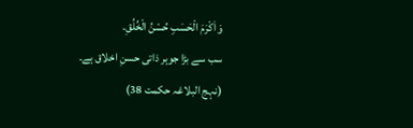وَ اَكْرَمَ الْحَسَبِ حُسْنُ الْخُلُقِ.
سب سے بڑا جوہر ذاتی حسنِ اخلاق ہے۔
(نہج البلاغہ حکمت 38)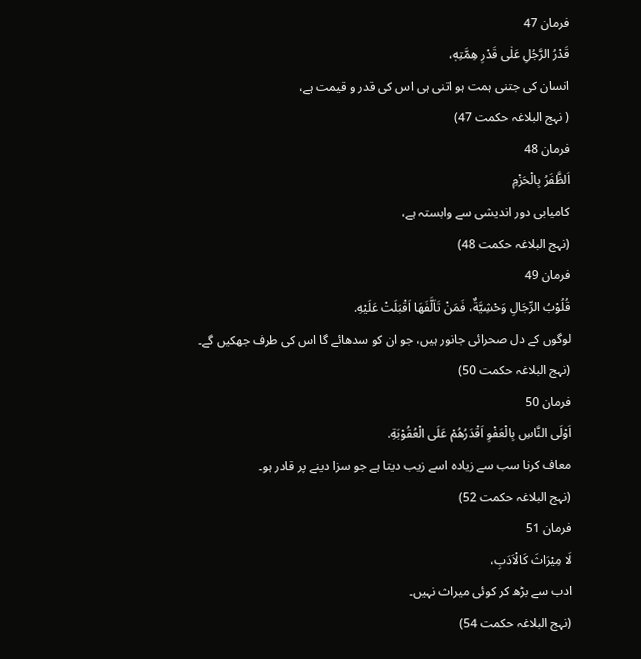فرمان 47
قَدْرُ الرَّجُلِ عَلٰى قَدْرِ هِمَّتِهٖ،
انسان کی جتنی ہمت ہو اتنی ہی اس کی قدر و قیمت ہے،
( نہج البلاغہ حکمت 47)
فرمان 48
اَلظَّفَرُ بِالْحَزْمِ
کامیابی دور اندیشی سے وابستہ ہے،
(نہج البلاغہ حکمت 48)
فرمان 49
قُلُوْبُ الرِّجَالِ وَحْشِیَّةٌ، فَمَنْ تَاَلَّفَهَا اَقْبَلَتْ عَلَیْهِ.
لوگوں کے دل صحرائی جانور ہیں، جو ان کو سدھائے گا اس کی طرف جھکیں گے۔
(نہج البلاغہ حکمت 50)
فرمان 50
اَوْلَى النَّاسِ بِالْعَفْوِ اَقْدَرُهُمْ عَلَى الْعُقُوْبَةِ.
معاف کرنا سب سے زیادہ اسے زیب دیتا ہے جو سزا دینے پر قادر ہو۔
(نہج البلاغہ حکمت 52)
فرمان 51
لَا مِیْرَاثَ كَالْاَدَبِ،
ادب سے بڑھ کر کوئی میراث نہیں۔
(نہج البلاغہ حکمت 54)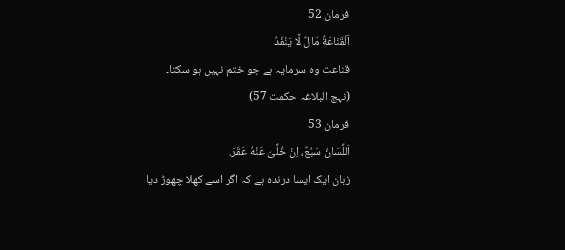فرمان 52
اَلْقَنَاعَةُ مَالٌ لَّا یَنْفَدُ
قناعت وہ سرمایہ ہے جو ختم نہیں ہو سکتا۔
(نہج البلاغہ حکمت 57)
فرمان 53
اَللِّسَانُ سَبُعٌ، اِنْ خُلِّیَ عَنْهُ عَقَرَ.
زبان ایک ایسا درندہ ہے کہ اگر اسے کھلا چھوڑ دیا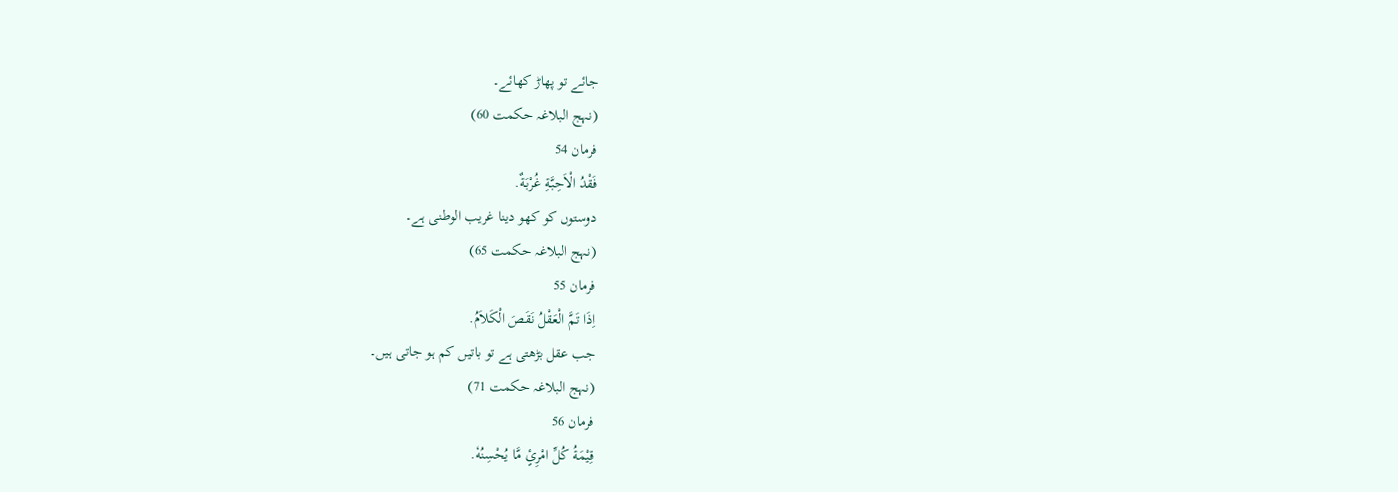جائے تو پھاڑ کھائے۔
(نہج البلاغہ حکمت 60)
فرمان 54
فَقْدُ الْاَحِبَّةِ غُرْبَةٌ.
دوستوں کو کھو دینا غریب الوطنی ہے۔
(نہج البلاغہ حکمت 65)
فرمان 55
اِذَا تَمَّ الْعَقْلُ نَقَصَ الْكَلاَمُ.
جب عقل بڑھتی ہے تو باتیں کم ہو جاتی ہیں۔
(نہج البلاغہ حکمت 71)
فرمان 56
قِیْمَةُ كُلِّ امْرِئٍ مَّا یُحْسِنُهٗ.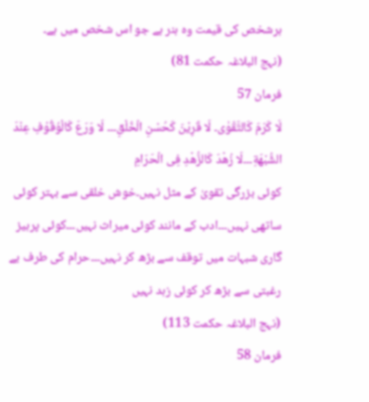ہرشخص کی قیمت وہ ہنر ہے جو اس شخص میں ہے۔
(نہج البلاغہ حکمت 81)
فرمان 57
لَا كَرَمَ كَالتَّقْوٰى۔ لَا قَرِیْنَ كَحُسْنِ الْخُلْقِ۔۔۔ لَا وَرَعَ كَالْوُقُوْفِ عِنْدَ الشُّبْهَةِ۔۔۔لَا زُهْدَ كَالزُّهْدِ فِی الْحَرَامِ
کوئی بزرگی تقویٰ کے مثل نہیں۔خوش خلقی سے بہتر کوئی ساتھی نہیں۔۔۔ادب کے مانند کوئی میراث نہیں۔۔۔کوئی پرہیز گاری شبہات میں توقف سے بڑھ کر نہیں۔۔۔حرام کی طرف بے رغبتی سے بڑھ کر کوئی زہد نہیں
(نہج البلاغہ حکمت 113)
فرمان 58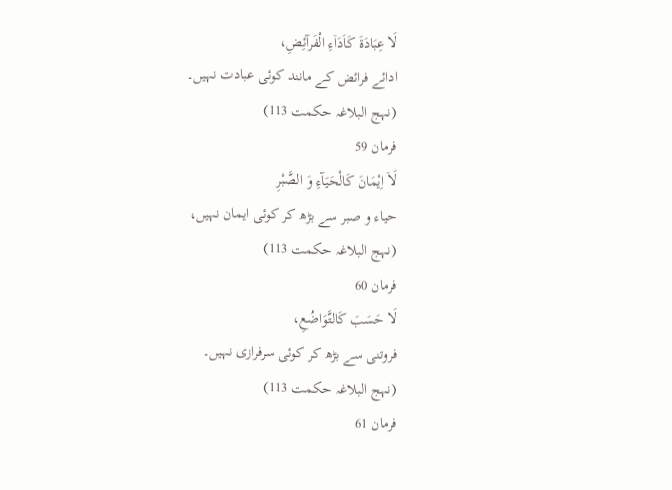لَا عِبَادَةَ كَاَدَاۤءِ الْفَرآئِضِ،
ادائے فرائض کے مانند کوئی عبادت نہیں۔
(نہج البلاغہ حکمت 113)
فرمان 59
لَاۤ اِیْمَانَ كَالْحَیَآءِ وَ الصَّبْرِ
حیاء و صبر سے بڑھ کر کوئی ایمان نہیں،
(نہج البلاغہ حکمت 113)
فرمان 60
لَا حَسَبَ كَالتَّوَاضُعِ،
فروتنی سے بڑھ کر کوئی سرفرازی نہیں۔
(نہج البلاغہ حکمت 113)
فرمان 61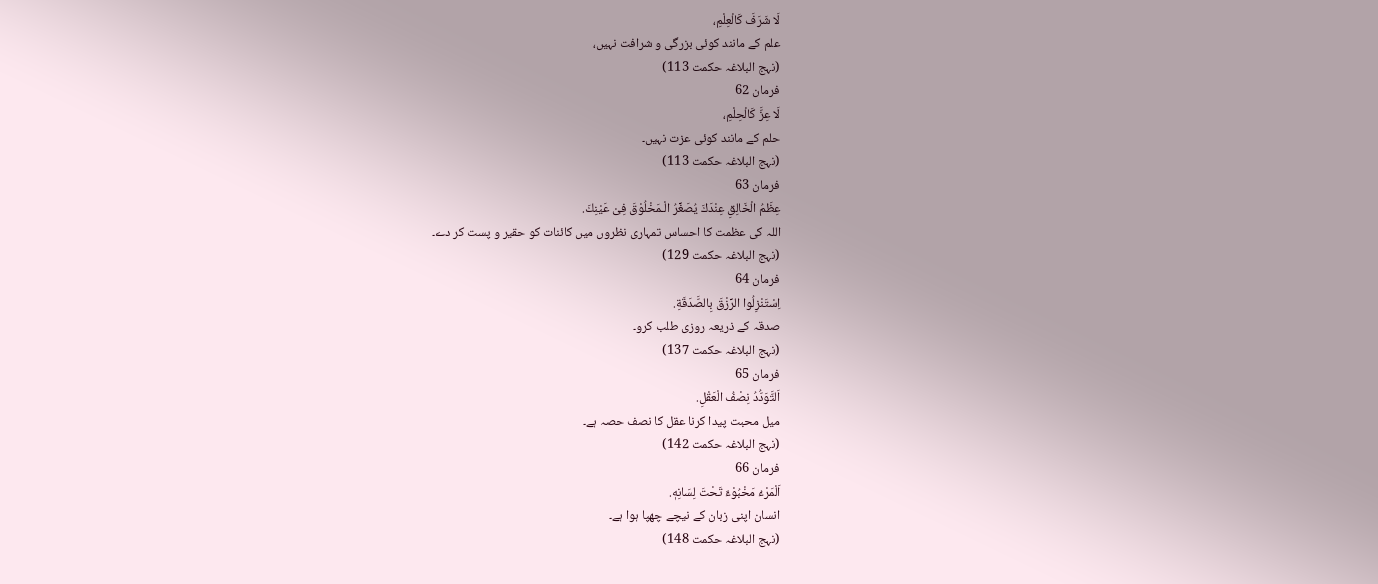لَا شَرَفَ كَالْعِلْمِ،
علم کے مانند کوئی بزرگی و شرافت نہیں،
(نہج البلاغہ حکمت 113)
فرمان 62
لَا عِزَّ کَالْحِلْمِ،
حلم کے مانند کوئی عزت نہیں۔
(نہج البلاغہ حکمت 113)
فرمان 63
عِظَمُ الْخَالِقِ عِنْدَكَ یُصَغِّرُ الْـمَخْلُوْقَ فِیْ عَیْنِكَ.
اللہ کی عظمت کا احساس تمہاری نظروں میں کائنات کو حقیر و پست کر دے۔
(نہج البلاغہ حکمت 129)
فرمان 64
اِسْتَنْزِلُوا الرِّزْقَ بِالصَّدَقَةِ.
صدقہ کے ذریعہ روزی طلب کرو۔
(نہج البلاغہ حکمت 137)
فرمان 65
اَلتَّوَدُّدُ نِصْفُ الْعَقْلِ.
میل محبت پیدا کرنا عقل کا نصف حصہ ہے۔
(نہج البلاغہ حکمت 142)
فرمان 66
اَلْمَرْءُ مَخْبُوْءٌ تَحْتَ لِسَانِهٖ.
انسان اپنی زبان کے نیچے چھپا ہوا ہے۔
(نہج البلاغہ حکمت 148)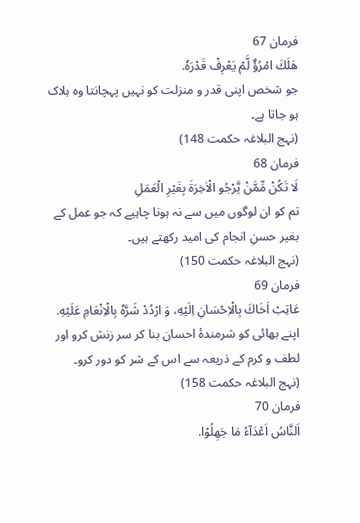فرمان 67
هَلَكَ امْرُؤٌ لَّمْ یَعْرِفْ قَدْرَهٗ.
جو شخص اپنی قدر و منزلت کو نہیں پہچانتا وہ ہلاک ہو جاتا ہے۔
(نہج البلاغہ حکمت 148)
فرمان 68
لَا تَكُنْ مِّمَّنْ یَّرْجُو الْاٰخِرَةَ بِغَیْرِ الْعَمَلِ
تم کو ان لوگوں میں سے نہ ہونا چاہیے کہ جو عمل کے بغیر حسنِ انجام کی امید رکھتے ہیں۔
(نہج البلاغہ حکمت 150)
فرمان 69
عَاتِبْ اَخَاكَ بِالْاِحْسَانِ اِلَیْهِ، وَ ارْدُدْ شَرَّهٗ بِالْاِنْعَامِ عَلَیْهِ.
اپنے بھائی کو شرمندۂ احسان بنا کر سر زنش کرو اور لطف و کرم کے ذریعہ سے اس کے شر کو دور کرو۔
(نہج البلاغہ حکمت 158)
فرمان 70
اَلنَّاسُ اَعْدَآءُ مَا جَهِلُوْا.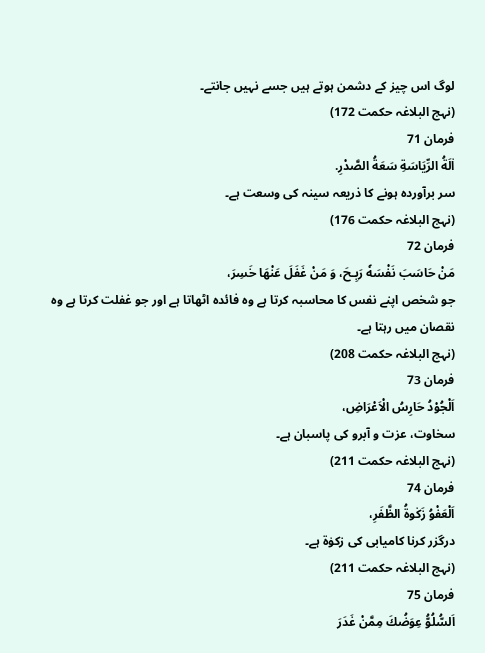لوگ اس چیز کے دشمن ہوتے ہیں جسے نہیں جانتے۔
(نہج البلاغہ حکمت 172)
فرمان 71
اٰلَةُ الرِّیَاسَةِ سَعَةُ الصَّدْرِ.
سر برآوردہ ہونے کا ذریعہ سینہ کی وسعت ہے۔
(نہج البلاغہ حکمت 176)
فرمان 72
مَنْ حَاسَبَ نَفْسَهٗ رَبِـحَ، وَ مَنْ غَفَلَ عَنْهَا خَسِرَ،
جو شخص اپنے نفس کا محاسبہ کرتا ہے وہ فائدہ اٹھاتا ہے اور جو غفلت کرتا ہے وہ نقصان میں رہتا ہے۔
(نہج البلاغہ حکمت 208)
فرمان 73
اَلْجُوْدُ حَارِسُ الْاَعْرَاضِ،
سخاوت، عزت و آبرو کی پاسبان ہے۔
(نہج البلاغہ حکمت 211)
فرمان 74
اَلْعَفْوُ زَكٰوةُ الظَّفَرِ،
درگزر کرنا کامیابی کی زکوٰة ہے۔
(نہج البلاغہ حکمت 211)
فرمان 75
اَلسُّلُوُّ عِوَضُكَ مِمَّنْ غَدَرَ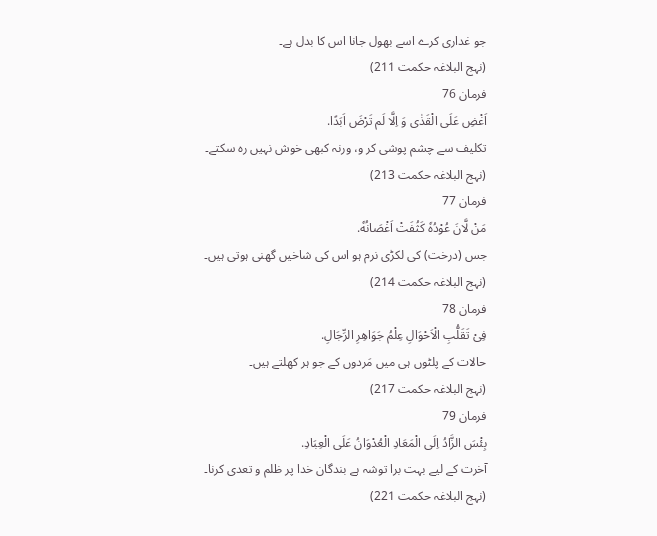جو غداری کرے اسے بھول جانا اس کا بدل ہے۔
(نہج البلاغہ حکمت 211)
فرمان 76
اَغْضِ عَلَى الْقَذٰى وَ اِلَّا لَم تَرْضَ اَبَدًا.
تکلیف سے چشم پوشی کر و، ورنہ کبھی خوش نہیں رہ سکتے۔
(نہج البلاغہ حکمت 213)
فرمان 77
مَنْ لَّانَ عُوْدُهٗ كَثُفَتْ اَغْصَانُهٗ.
جس (درخت) کی لکڑی نرم ہو اس کی شاخیں گھنی ہوتی ہیں۔
(نہج البلاغہ حکمت 214)
فرمان 78
فِیْ تَقَلُّبِ الْاَحْوَالِ عِلْمُ جَوَاهِرِ الرِّجَالِ.
حالات کے پلٹوں ہی میں مَردوں کے جو ہر کھلتے ہیں۔
(نہج البلاغہ حکمت 217)
فرمان 79
بِئْسَ الزَّادُ اِلَى الْمَعَادِ الْعُدْوَانُ عَلَى الْعِبَادِ.
آخرت کے لیے بہت برا توشہ ہے بندگان خدا پر ظلم و تعدی کرنا۔
(نہج البلاغہ حکمت 221)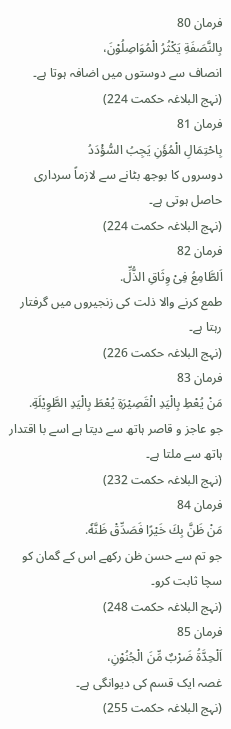فرمان 80
بِالنَّصَفَةِ یَكْثُرُ الْمُوَاصِلُوْنَ،
انصاف سے دوستوں میں اضافہ ہوتا ہے۔
(نہج البلاغہ حکمت 224)
فرمان 81
بِاحْتِمَالِ الْمُؤَنِ یَجِبُ السُّؤْدَدُ
دوسروں کا بوجھ بٹانے سے لازماً سرداری حاصل ہوتی ہے۔
(نہج البلاغہ حکمت 224)
فرمان 82
اَلطَّامِعُ فِیْ وِثَاقِ الذُّلِّ.
طمع کرنے والا ذلت کی زنجیروں میں گرفتار رہتا ہے۔
(نہج البلاغہ حکمت 226)
فرمان 83
مَنْ یُعْطِ بِالْیَدِ الْقَصِیْرَةِ یُعْطَ بِالْیَدِ الطَّوِیْلَةِ.
جو عاجز و قاصر ہاتھ سے دیتا ہے اسے با اقتدار ہاتھ سے ملتا ہے۔
(نہج البلاغہ حکمت 232)
فرمان 84
مَنْ ظَنَّ بِكَ خَیْرًا فَصَدِّقْ ظَنَّهٗ.
جو تم سے حسن ظن رکھے اس کے گمان کو سچا ثابت کرو۔
(نہج البلاغہ حکمت 248)
فرمان 85
اَلْحِدَّةُ ضَرْبٌ مِّنَ الْجُنُوْنِ،
غصہ ایک قسم کی دیوانگی ہے۔
(نہج البلاغہ حکمت 255)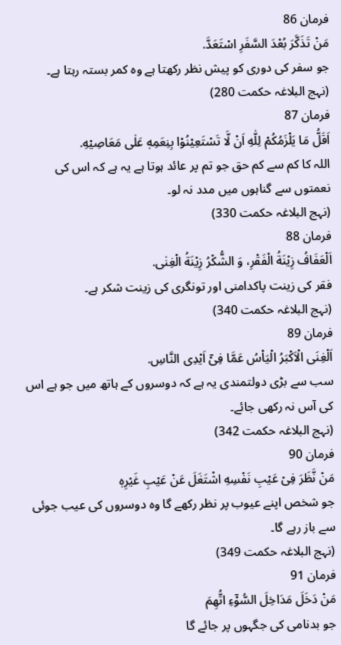فرمان 86
مَنْ تَذَكَّرَ بُعْدَ السَّفَرِ اسْتَعَدَّ.
جو سفر کی دوری کو پیش نظر رکھتا ہے وہ کمر بستہ رہتا ہے۔
(نہج البلاغہ حکمت 280)
فرمان 87
اَقَلُّ مَا یَلْزَمُكُمْ لِلّٰهِ اَنْ لَّا تَسْتَعِیْنُوْا بِنِعَمِهٖ عَلٰى مَعَاصِیْهِ.
اللہ کا کم سے کم حق جو تم پر عائد ہوتا ہے یہ ہے کہ اس کی نعمتوں سے گناہوں میں مدد نہ لو۔
(نہج البلاغہ حکمت 330)
فرمان 88
اَلْعَفَافُ زِیْنَةُ الْفَقْرِ، وَ الشُّكْرُ زِیْنَةُ الْغِنٰى.
فقر کی زینت پاکدامنی اور تونگری کی زینت شکر ہے۔
(نہج البلاغہ حکمت 340)
فرمان 89
اَلْغِنَى الْاَكْبَرُ الْیَاْسُ عَمَّا فِیْۤ اَیْدِى النَّاسِ.
سب سے بڑی دولتمندی یہ ہے کہ دوسروں کے ہاتھ میں جو ہے اس کی آس نہ رکھی جائے۔
(نہج البلاغہ حکمت 342)
فرمان 90
مَنْ نَّظَرَ فِیْ عَیْبِ نَفْسِهِ اشْتَغَلَ عَنْ عَیْبِ غَیْرِهٖ
جو شخص اپنے عیوب پر نظر رکھے گا وہ دوسروں کی عیب جوئی سے باز رہے گا۔
(نہج البلاغہ حکمت 349)
فرمان 91
مَنْ دَخَلَ مَدَاخِلَ السُّوْٓءِ اتُّهِمَ
جو بدنامی کی جگہوں پر جائے گا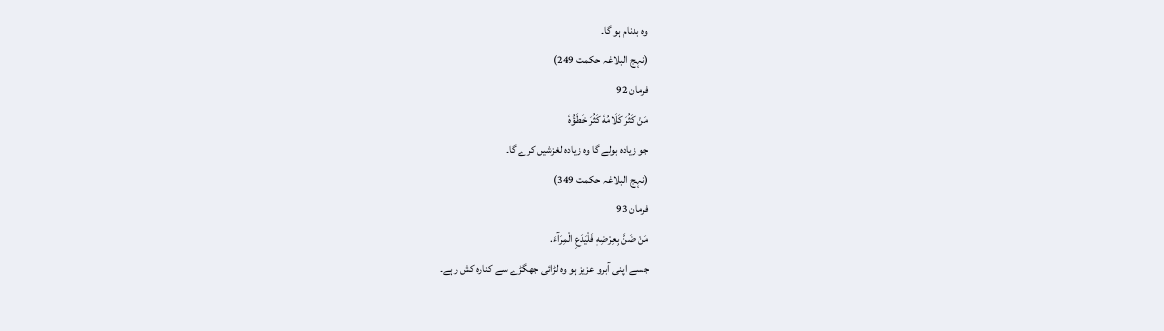وہ بدنام ہو گا۔
(نہج البلاغہ حکمت 249)
فرمان 92
مَنْ كَثُرَ كَلَامُهٗ كَثُرَ خَطَؤُهٗ
جو زیادہ بولے گا وہ زیادہ لغزشیں کرے گا۔
(نہج البلاغہ حکمت 349)
فرمان 93
مَنْ ضَنَّ بِعِرْضِهٖ فَلْیَدَعِ الْمِرَآءَ.
جسے اپنی آبرو عزیز ہو وہ لڑائی جھگڑے سے کنارہ کش رہے۔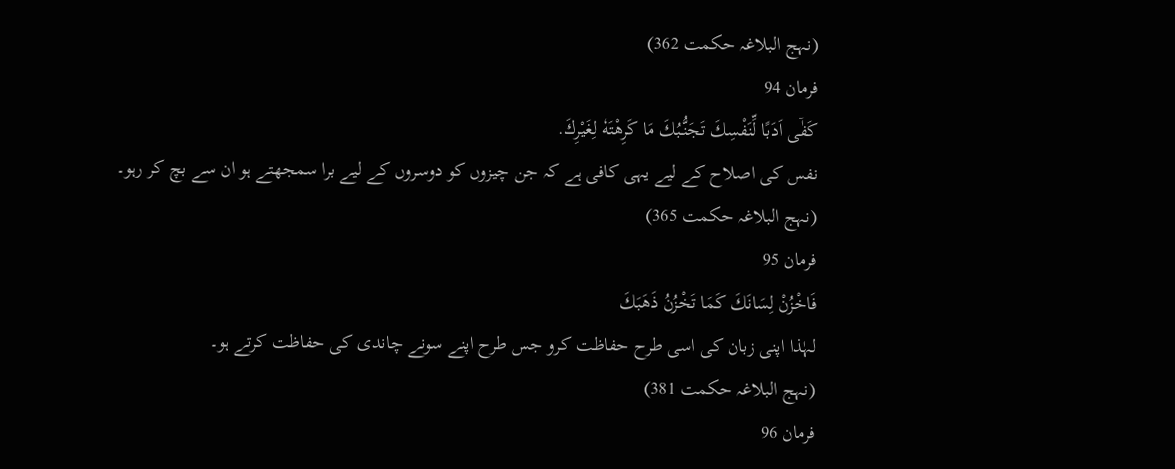(نہج البلاغہ حکمت 362)
فرمان 94
كَفٰۤى اَدَبًا لِّنَفْسِكَ تَجَنُّبُكَ مَا كَرِهْتَهٗ لِغَیْرِكَ.
نفس کی اصلاح کے لیے یہی کافی ہے کہ جن چیزوں کو دوسروں کے لیے برا سمجھتے ہو ان سے بچ کر رہو۔
(نہج البلاغہ حکمت 365)
فرمان 95
فَاخْزُنْ لِسَانَكَ كَمَا تَخْزُنُ ذَهَبَكَ
لہٰذا اپنی زبان کی اسی طرح حفاظت کرو جس طرح اپنے سونے چاندی کی حفاظت کرتے ہو۔
(نہج البلاغہ حکمت 381)
فرمان 96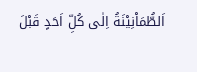اَلطُّمَاْنِیْنَةُ اِلٰى كُلِّ اَحَدٍ قَبْلَ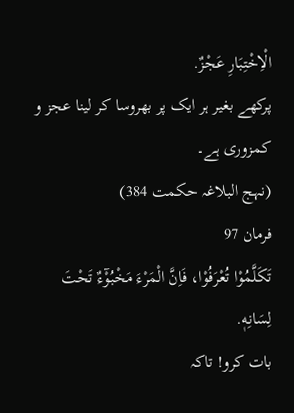الْاِخْتِبَارِ عَجْزٌ.
پرکھے بغیر ہر ایک پر بھروسا کر لینا عجز و کمزوری ہے۔
(نہج البلاغہ حکمت 384)
فرمان 97
تَكَلَّمُوْا تُعْرَفُوْا، فَاِنَّ الْمَرْءَ مَخْبُوْٓءٌ تَحْتَ لِسَانِهٖ.
بات کرو! تاکہ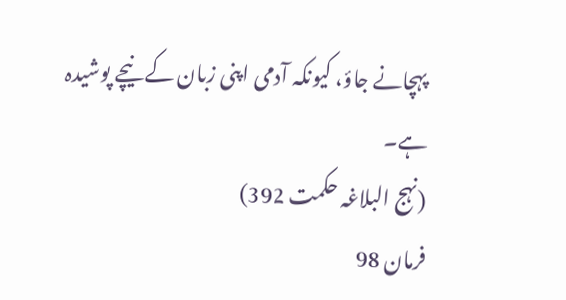پہچانے جاؤ، کیونکہ آدمی اپنی زبان کے نیچے پوشیدہ ہے۔
(نہج البلاغہ حکمت 392)
فرمان 98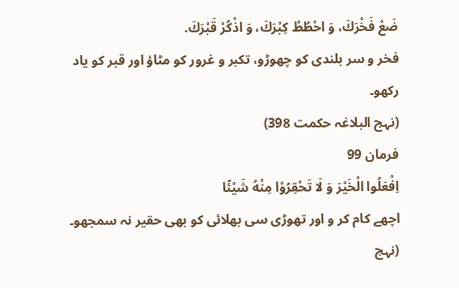ضَعْ فَخْرَكَ، وَ احْطُطْ كِبْرَكَ، وَ اذْكُرْ قَبْرَكَ.
فخر و سر بلندی کو چھوڑو، تکبر و غرور کو مٹاؤ اور قبر کو یاد رکھو۔
(نہج البلاغہ حکمت 398)
فرمان 99
اِفْعَلُوا الْخَیْرَ وَ لَا تَحْقِرُوْا مِنْهُ شَیْئًا
اچھے کام کر و اور تھوڑی سی بھلائی کو بھی حقیر نہ سمجھو۔
(نہج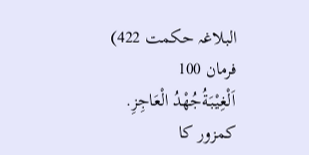البلاغہ حکمت 422)
فرمان 100
اَلْغِیْبَةُجُهْدُ الْعَاجِزِ.
کمزور کا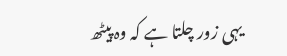یہی زور چلتا ہے کہ وہ پیٹھ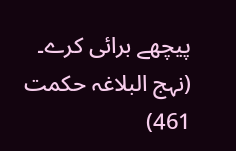پیچھے برائی کرے۔
(نہج البلاغہ حکمت 461)